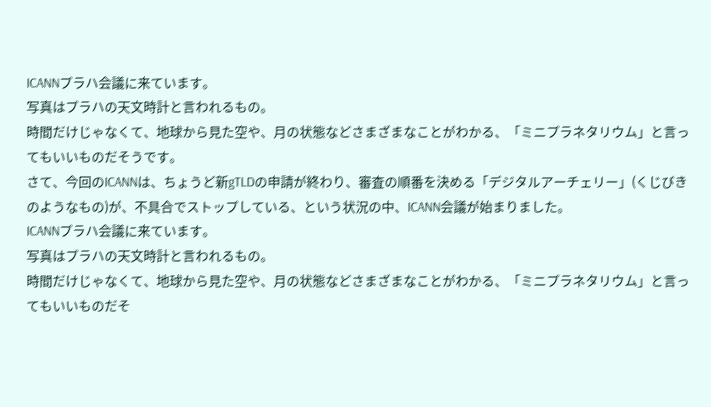ICANNプラハ会議に来ています。
写真はプラハの天文時計と言われるもの。
時間だけじゃなくて、地球から見た空や、月の状態などさまざまなことがわかる、「ミニプラネタリウム」と言ってもいいものだそうです。
さて、今回のICANNは、ちょうど新gTLDの申請が終わり、審査の順番を決める「デジタルアーチェリー」(くじびきのようなもの)が、不具合でストップしている、という状況の中、ICANN会議が始まりました。
ICANNプラハ会議に来ています。
写真はプラハの天文時計と言われるもの。
時間だけじゃなくて、地球から見た空や、月の状態などさまざまなことがわかる、「ミニプラネタリウム」と言ってもいいものだそ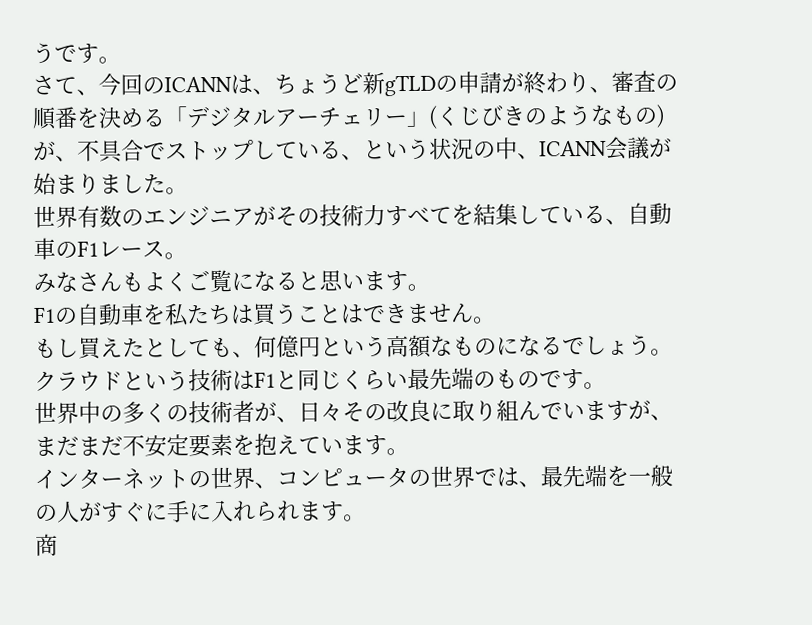うです。
さて、今回のICANNは、ちょうど新gTLDの申請が終わり、審査の順番を決める「デジタルアーチェリー」(くじびきのようなもの)が、不具合でストップしている、という状況の中、ICANN会議が始まりました。
世界有数のエンジニアがその技術力すべてを結集している、自動車のF1レース。
みなさんもよくご覧になると思います。
F1の自動車を私たちは買うことはできません。
もし買えたとしても、何億円という高額なものになるでしょう。
クラウドという技術はF1と同じくらい最先端のものです。
世界中の多くの技術者が、日々その改良に取り組んでいますが、まだまだ不安定要素を抱えています。
インターネットの世界、コンピュータの世界では、最先端を一般の人がすぐに手に入れられます。
商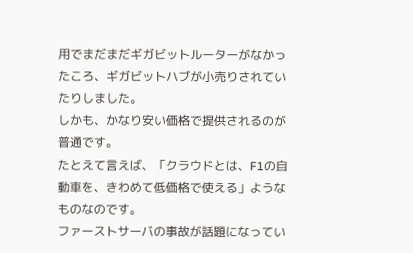用でまだまだギガビットルーターがなかったころ、ギガビットハブが小売りされていたりしました。
しかも、かなり安い価格で提供されるのが普通です。
たとえて言えば、「クラウドとは、F1の自動車を、きわめて低価格で使える」ようなものなのです。
ファーストサーバの事故が話題になってい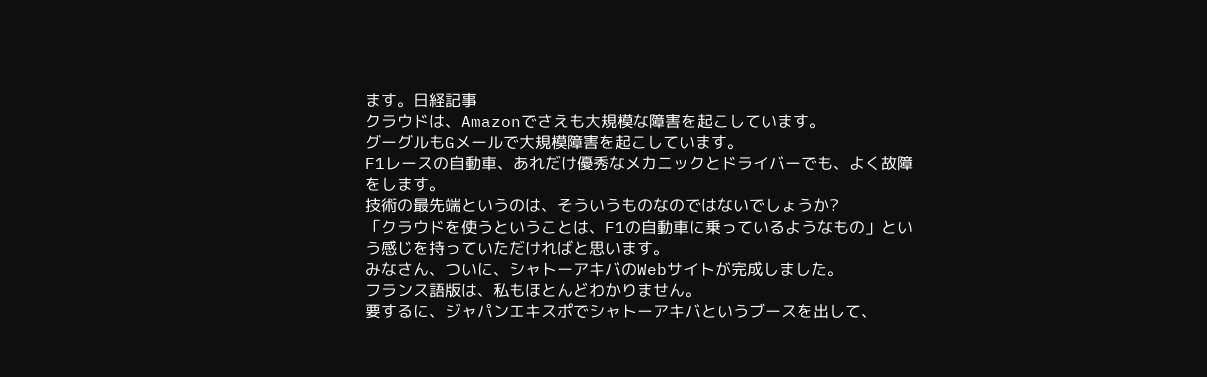ます。日経記事
クラウドは、Amazonでさえも大規模な障害を起こしています。
グーグルもGメールで大規模障害を起こしています。
F1レースの自動車、あれだけ優秀なメカニックとドライバーでも、よく故障をします。
技術の最先端というのは、そういうものなのではないでしょうか?
「クラウドを使うということは、F1の自動車に乗っているようなもの」という感じを持っていただければと思います。
みなさん、ついに、シャトーアキバのWebサイトが完成しました。
フランス語版は、私もほとんどわかりません。
要するに、ジャパンエキスポでシャトーアキバというブースを出して、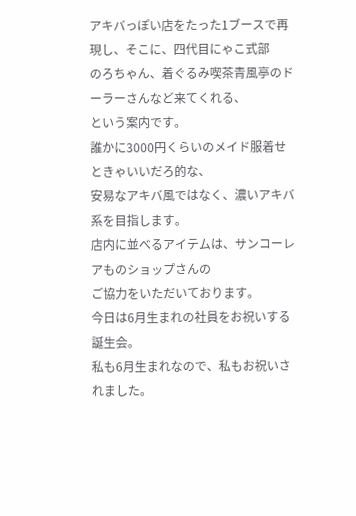アキバっぽい店をたった1ブースで再現し、そこに、四代目にゃこ式部
のろちゃん、着ぐるみ喫茶青風亭のドーラーさんなど来てくれる、
という案内です。
誰かに3000円くらいのメイド服着せときゃいいだろ的な、
安易なアキバ風ではなく、濃いアキバ系を目指します。
店内に並べるアイテムは、サンコーレアものショップさんの
ご協力をいただいております。
今日は6月生まれの社員をお祝いする誕生会。
私も6月生まれなので、私もお祝いされました。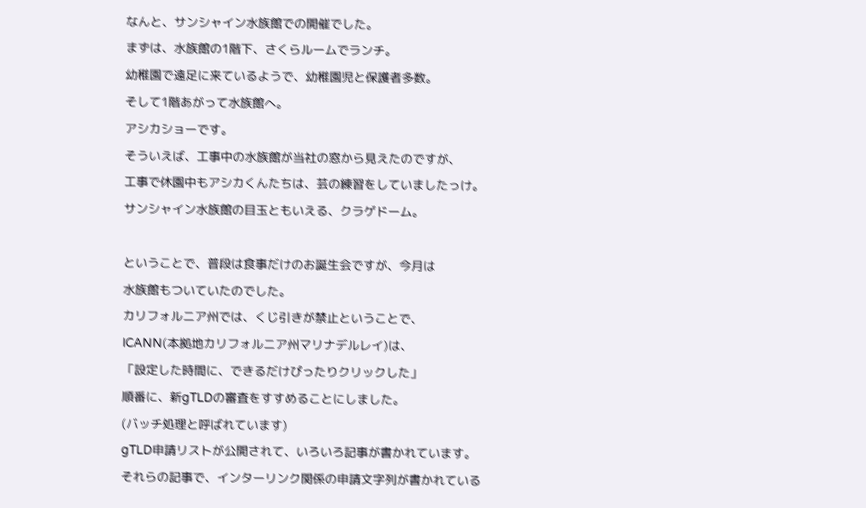なんと、サンシャイン水族館での開催でした。
まずは、水族館の1階下、さくらルームでランチ。
幼稚園で遠足に来ているようで、幼稚園児と保護者多数。
そして1階あがって水族館へ。
アシカショーです。
そういえば、工事中の水族館が当社の窓から見えたのですが、
工事で休園中もアシカくんたちは、芸の練習をしていましたっけ。
サンシャイン水族館の目玉ともいえる、クラゲドーム。

ということで、普段は食事だけのお誕生会ですが、今月は
水族館もついていたのでした。
カリフォルニア州では、くじ引きが禁止ということで、
ICANN(本拠地カリフォルニア州マリナデルレイ)は、
「設定した時間に、できるだけぴったりクリックした」
順番に、新gTLDの審査をすすめることにしました。
(バッチ処理と呼ばれています)
gTLD申請リストが公開されて、いろいろ記事が書かれています。
それらの記事で、インターリンク関係の申請文字列が書かれている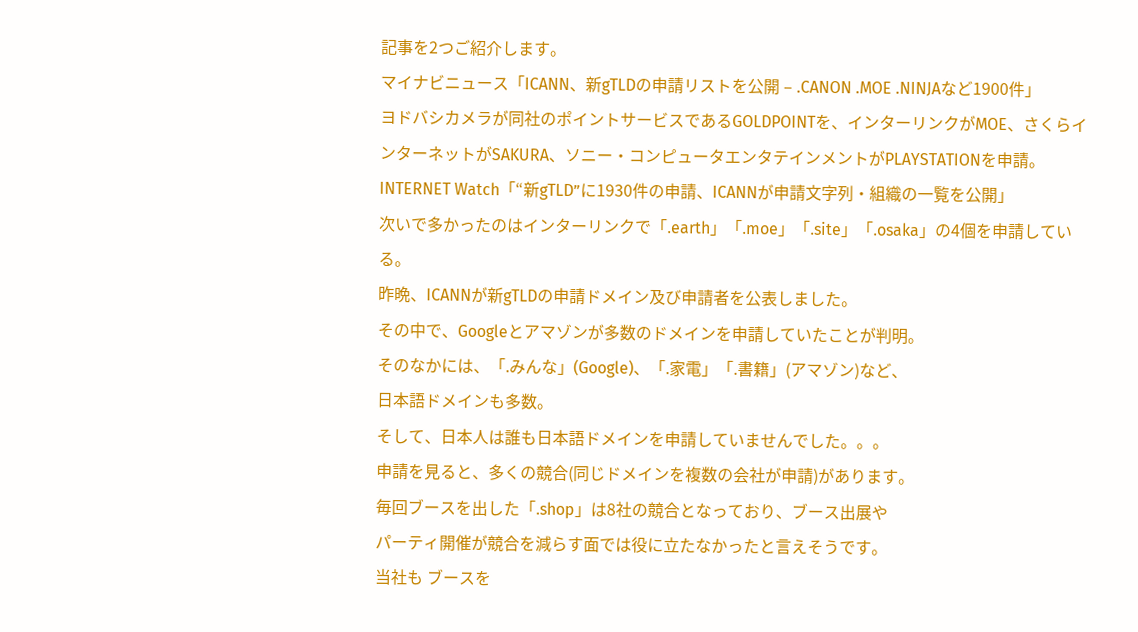記事を2つご紹介します。
マイナビニュース「ICANN、新gTLDの申請リストを公開 – .CANON .MOE .NINJAなど1900件」
ヨドバシカメラが同社のポイントサービスであるGOLDPOINTを、インターリンクがMOE、さくらインターネットがSAKURA、ソニー・コンピュータエンタテインメントがPLAYSTATIONを申請。
INTERNET Watch「“新gTLD”に1930件の申請、ICANNが申請文字列・組織の一覧を公開」
次いで多かったのはインターリンクで「.earth」「.moe」「.site」「.osaka」の4個を申請している。
昨晩、ICANNが新gTLDの申請ドメイン及び申請者を公表しました。
その中で、Googleとアマゾンが多数のドメインを申請していたことが判明。
そのなかには、「.みんな」(Google)、「.家電」「.書籍」(アマゾン)など、
日本語ドメインも多数。
そして、日本人は誰も日本語ドメインを申請していませんでした。。。
申請を見ると、多くの競合(同じドメインを複数の会社が申請)があります。
毎回ブースを出した「.shop」は8社の競合となっており、ブース出展や
パーティ開催が競合を減らす面では役に立たなかったと言えそうです。
当社も ブースを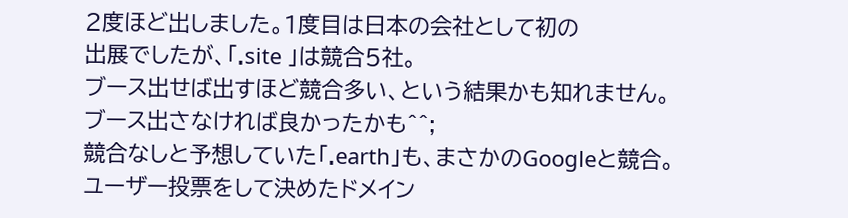2度ほど出しました。1度目は日本の会社として初の
出展でしたが、「.site 」は競合5社。
ブース出せば出すほど競合多い、という結果かも知れません。
ブース出さなければ良かったかも^^;
競合なしと予想していた「.earth」も、まさかのGoogleと競合。
ユーザー投票をして決めたドメイン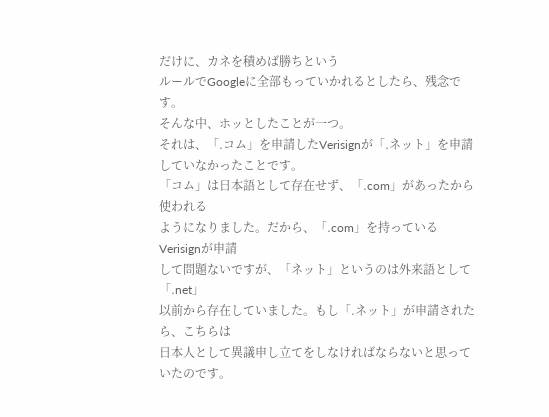だけに、カネを積めば勝ちという
ルールでGoogleに全部もっていかれるとしたら、残念です。
そんな中、ホッとしたことが一つ。
それは、「.コム」を申請したVerisignが「.ネット」を申請
していなかったことです。
「コム」は日本語として存在せず、「.com」があったから使われる
ようになりました。だから、「.com」を持っているVerisignが申請
して問題ないですが、「ネット」というのは外来語として「.net」
以前から存在していました。もし「.ネット」が申請されたら、こちらは
日本人として異議申し立てをしなければならないと思っていたのです。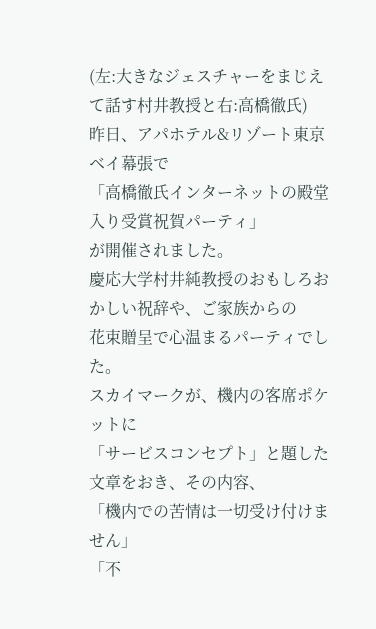(左:大きなジェスチャーをまじえて話す村井教授と右:高橋徹氏)
昨日、アパホテル&リゾート東京ベイ幕張で
「高橋徹氏インターネットの殿堂入り受賞祝賀パーティ」
が開催されました。
慶応大学村井純教授のおもしろおかしい祝辞や、ご家族からの
花束贈呈で心温まるパーティでした。
スカイマークが、機内の客席ポケットに
「サービスコンセプト」と題した文章をおき、その内容、
「機内での苦情は一切受け付けません」
「不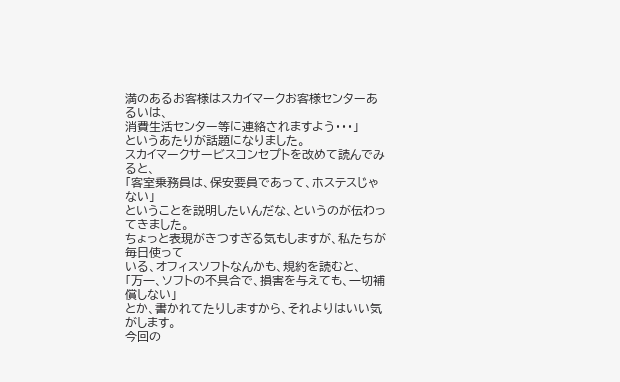満のあるお客様はスカイマークお客様センターあるいは、
消費生活センター等に連絡されますよう・・・」
というあたりが話題になりました。
スカイマークサービスコンセプトを改めて読んでみると、
「客室乗務員は、保安要員であって、ホステスじゃない」
ということを説明したいんだな、というのが伝わってきました。
ちょっと表現がきつすぎる気もしますが、私たちが毎日使って
いる、オフィスソフトなんかも、規約を読むと、
「万一、ソフトの不具合で、損害を与えても、一切補償しない」
とか、書かれてたりしますから、それよりはいい気がします。
今回の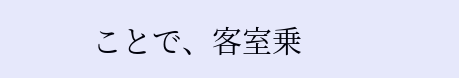ことで、客室乗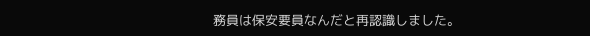務員は保安要員なんだと再認識しました。